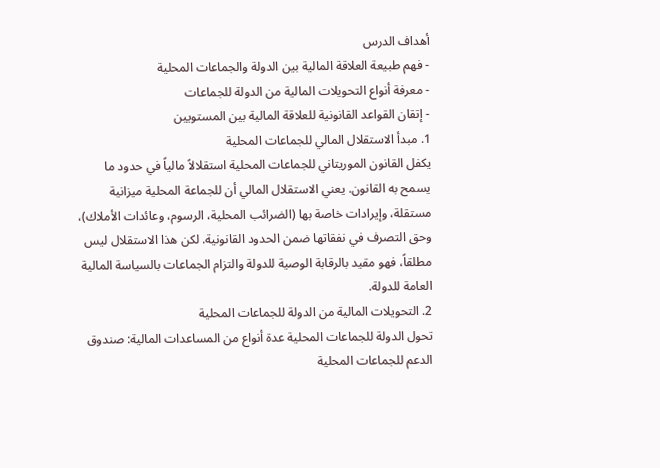أهداف الدرس
- فهم طبيعة العلاقة المالية بين الدولة والجماعات المحلية
- معرفة أنواع التحويلات المالية من الدولة للجماعات
- إتقان القواعد القانونية للعلاقة المالية بين المستويين
1. مبدأ الاستقلال المالي للجماعات المحلية
يكفل القانون الموريتاني للجماعات المحلية استقلالاً مالياً في حدود ما يسمح به القانون. يعني الاستقلال المالي أن للجماعة المحلية ميزانية مستقلة، وإيرادات خاصة بها (الضرائب المحلية، الرسوم، وعائدات الأملاك)، وحق التصرف في نفقاتها ضمن الحدود القانونية. لكن هذا الاستقلال ليس مطلقاً، فهو مقيد بالرقابة الوصية للدولة والتزام الجماعات بالسياسة المالية العامة للدولة.
2. التحويلات المالية من الدولة للجماعات المحلية
تحول الدولة للجماعات المحلية عدة أنواع من المساعدات المالية: صندوق الدعم للجماعات المحلية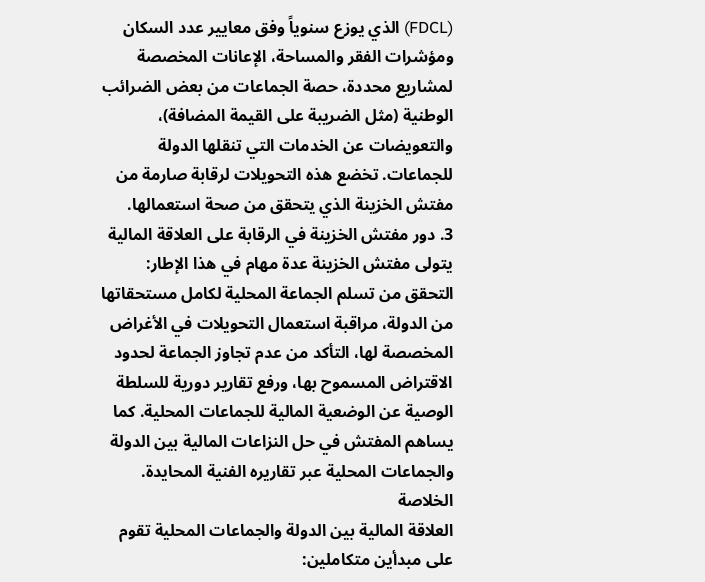(FDCL) الذي يوزع سنوياً وفق معايير عدد السكان ومؤشرات الفقر والمساحة، الإعانات المخصصة لمشاريع محددة، حصة الجماعات من بعض الضرائب الوطنية (مثل الضريبة على القيمة المضافة)، والتعويضات عن الخدمات التي تنقلها الدولة للجماعات. تخضع هذه التحويلات لرقابة صارمة من مفتش الخزينة الذي يتحقق من صحة استعمالها.
3. دور مفتش الخزينة في الرقابة على العلاقة المالية
يتولى مفتش الخزينة عدة مهام في هذا الإطار: التحقق من تسلم الجماعة المحلية لكامل مستحقاتها من الدولة، مراقبة استعمال التحويلات في الأغراض المخصصة لها، التأكد من عدم تجاوز الجماعة لحدود الاقتراض المسموح بها، ورفع تقارير دورية للسلطة الوصية عن الوضعية المالية للجماعات المحلية. كما يساهم المفتش في حل النزاعات المالية بين الدولة والجماعات المحلية عبر تقاريره الفنية المحايدة.
الخلاصة
العلاقة المالية بين الدولة والجماعات المحلية تقوم على مبدأين متكاملين: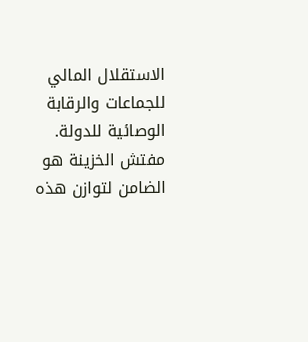الاستقلال المالي للجماعات والرقابة الوصائية للدولة. مفتش الخزينة هو الضامن لتوازن هذه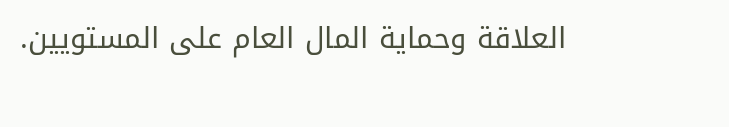العلاقة وحماية المال العام على المستويين.